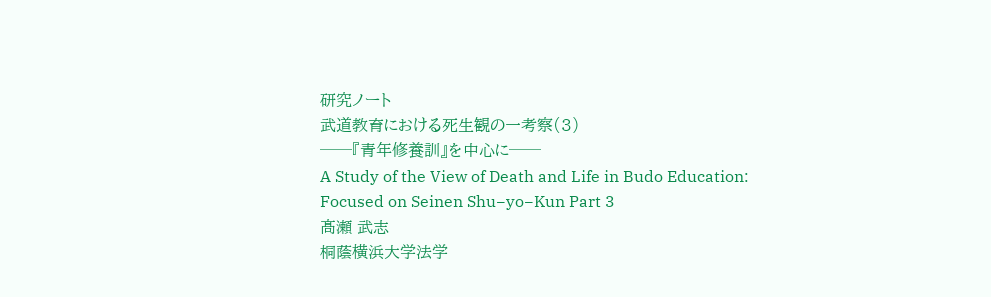研究ノート
武道教育における死生観の一考察(3)
──『青年修養訓』を中心に──
A Study of the View of Death and Life in Budo Education:
Focused on Seinen Shu−yo−Kun Part 3
髙瀬 武志
桐蔭横浜大学法学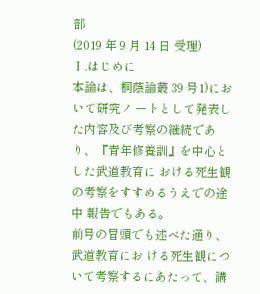部
(2019 年 9 月 14 日 受理)
Ⅰ.はじめに
本論は、桐蔭論叢 39 号1)において研究ノ ートとして発表した内容及び考察の継続であ り、『青年修養訓』を中心とした武道教育に おける死生観の考察をすすめるうえでの途中 報告でもある。
前号の冒頭でも述べた通り、武道教育にお ける死生観について考察するにあたって、講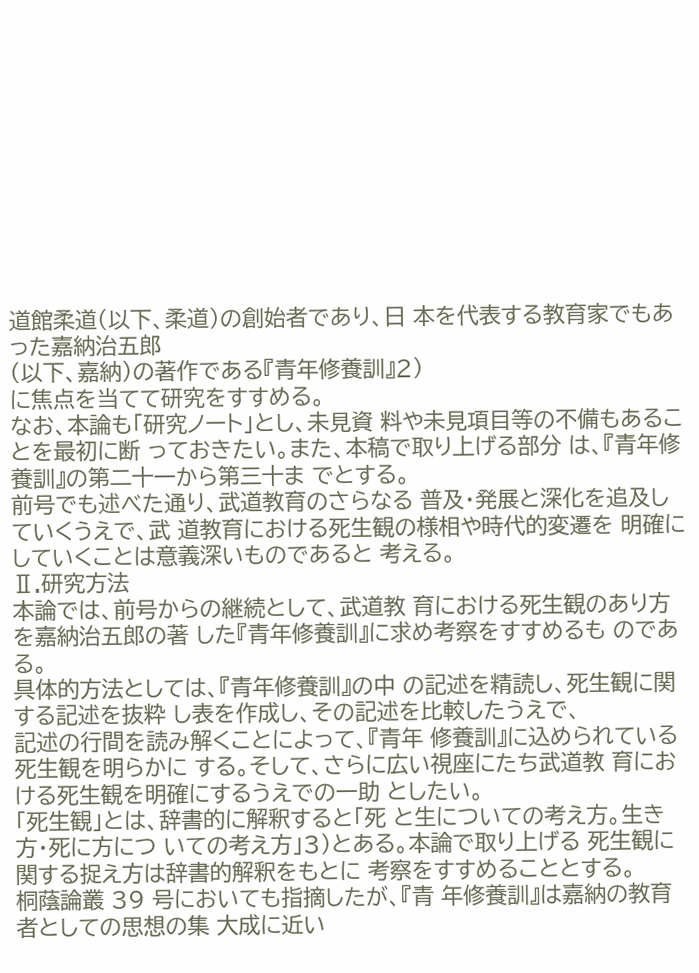道館柔道(以下、柔道)の創始者であり、日 本を代表する教育家でもあった嘉納治五郎
(以下、嘉納)の著作である『青年修養訓』2)
に焦点を当てて研究をすすめる。
なお、本論も「研究ノート」とし、未見資 料や未見項目等の不備もあることを最初に断 っておきたい。また、本稿で取り上げる部分 は、『青年修養訓』の第二十一から第三十ま でとする。
前号でも述べた通り、武道教育のさらなる 普及・発展と深化を追及していくうえで、武 道教育における死生観の様相や時代的変遷を 明確にしていくことは意義深いものであると 考える。
Ⅱ.研究方法
本論では、前号からの継続として、武道教 育における死生観のあり方を嘉納治五郎の著 した『青年修養訓』に求め考察をすすめるも のである。
具体的方法としては、『青年修養訓』の中 の記述を精読し、死生観に関する記述を抜粋 し表を作成し、その記述を比較したうえで、
記述の行間を読み解くことによって、『青年 修養訓』に込められている死生観を明らかに する。そして、さらに広い視座にたち武道教 育における死生観を明確にするうえでの一助 としたい。
「死生観」とは、辞書的に解釈すると「死 と生についての考え方。生き方・死に方につ いての考え方」3)とある。本論で取り上げる 死生観に関する捉え方は辞書的解釈をもとに 考察をすすめることとする。
桐蔭論叢 39 号においても指摘したが、『青 年修養訓』は嘉納の教育者としての思想の集 大成に近い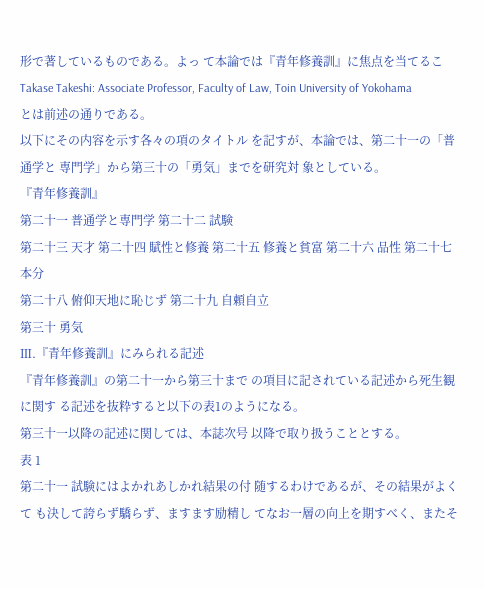形で著しているものである。よっ て本論では『青年修養訓』に焦点を当てるこ Takase Takeshi: Associate Professor, Faculty of Law, Toin University of Yokohama
とは前述の通りである。
以下にその内容を示す各々の項のタイトル を記すが、本論では、第二十一の「普通学と 専門学」から第三十の「勇気」までを研究対 象としている。
『青年修養訓』
第二十一 普通学と専門学 第二十二 試験
第二十三 天才 第二十四 賦性と修養 第二十五 修養と貧富 第二十六 品性 第二十七 本分
第二十八 俯仰天地に恥じず 第二十九 自頼自立
第三十 勇気
Ⅲ.『青年修養訓』にみられる記述
『青年修養訓』の第二十一から第三十まで の項目に記されている記述から死生観に関す る記述を抜粋すると以下の表1のようになる。
第三十一以降の記述に関しては、本誌次号 以降で取り扱うこととする。
表 1
第二十一 試験にはよかれあしかれ結果の付 随するわけであるが、その結果がよくて も決して誇らず驕らず、ますます励精し てなお一層の向上を期すべく、またそ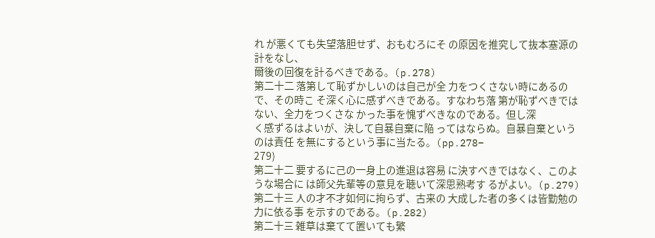れ が悪くても失望落胆せず、おもむろにそ の原因を推究して抜本塞源の計をなし、
爾後の回復を計るべきである。(p.278)
第二十二 落第して恥ずかしいのは自己が全 力をつくさない時にあるので、その時こ そ深く心に感ずべきである。すなわち落 第が恥ずべきではない、全力をつくさな かった事を愧ずべきなのである。但し深
く感ずるはよいが、決して自暴自棄に陥 ってはならぬ。自暴自棄というのは責任 を無にするという事に当たる。(pp.278–
279)
第二十二 要するに己の一身上の進退は容易 に決すべきではなく、このような場合に は師父先輩等の意見を聴いて深思熟考す るがよい。(p.279)
第二十三 人の才不才如何に拘らず、古来の 大成した者の多くは皆勤勉の力に依る事 を示すのである。(p.282)
第二十三 雑草は棄てて置いても繁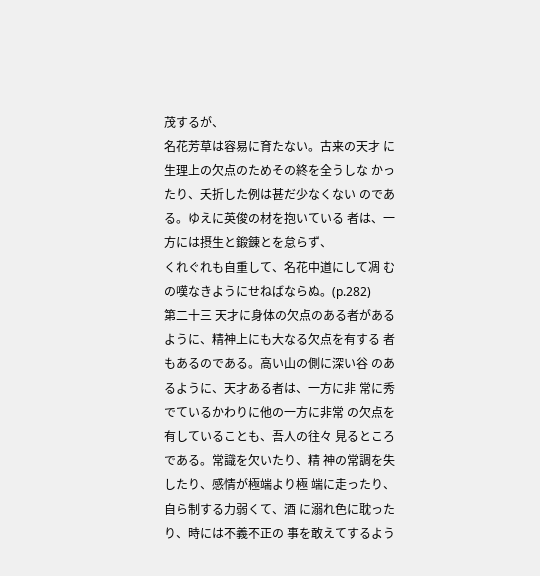茂するが、
名花芳草は容易に育たない。古来の天才 に生理上の欠点のためその終を全うしな かったり、夭折した例は甚だ少なくない のである。ゆえに英俊の材を抱いている 者は、一方には摂生と鍛錬とを怠らず、
くれぐれも自重して、名花中道にして凋 むの嘆なきようにせねばならぬ。(p.282)
第二十三 天才に身体の欠点のある者がある ように、精神上にも大なる欠点を有する 者もあるのである。高い山の側に深い谷 のあるように、天才ある者は、一方に非 常に秀でているかわりに他の一方に非常 の欠点を有していることも、吾人の往々 見るところである。常識を欠いたり、精 神の常調を失したり、感情が極端より極 端に走ったり、自ら制する力弱くて、酒 に溺れ色に耽ったり、時には不義不正の 事を敢えてするよう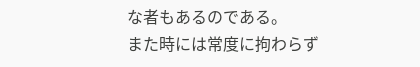な者もあるのである。
また時には常度に拘わらず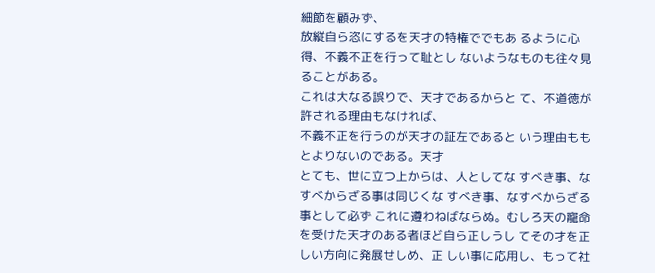細節を顧みず、
放縦自ら恣にするを天才の特権ででもあ るように心得、不義不正を行って耻とし ないようなものも往々見ることがある。
これは大なる誤りで、天才であるからと て、不道徳が許される理由もなければ、
不義不正を行うのが天才の証左であると いう理由ももとよりないのである。天才
とても、世に立つ上からは、人としてな すべき事、なすべからざる事は同じくな すべき事、なすべからざる事として必ず これに遵わねばならぬ。むしろ天の寵命 を受けた天才のある者ほど自ら正しうし てその才を正しい方向に発展せしめ、正 しい事に応用し、もって社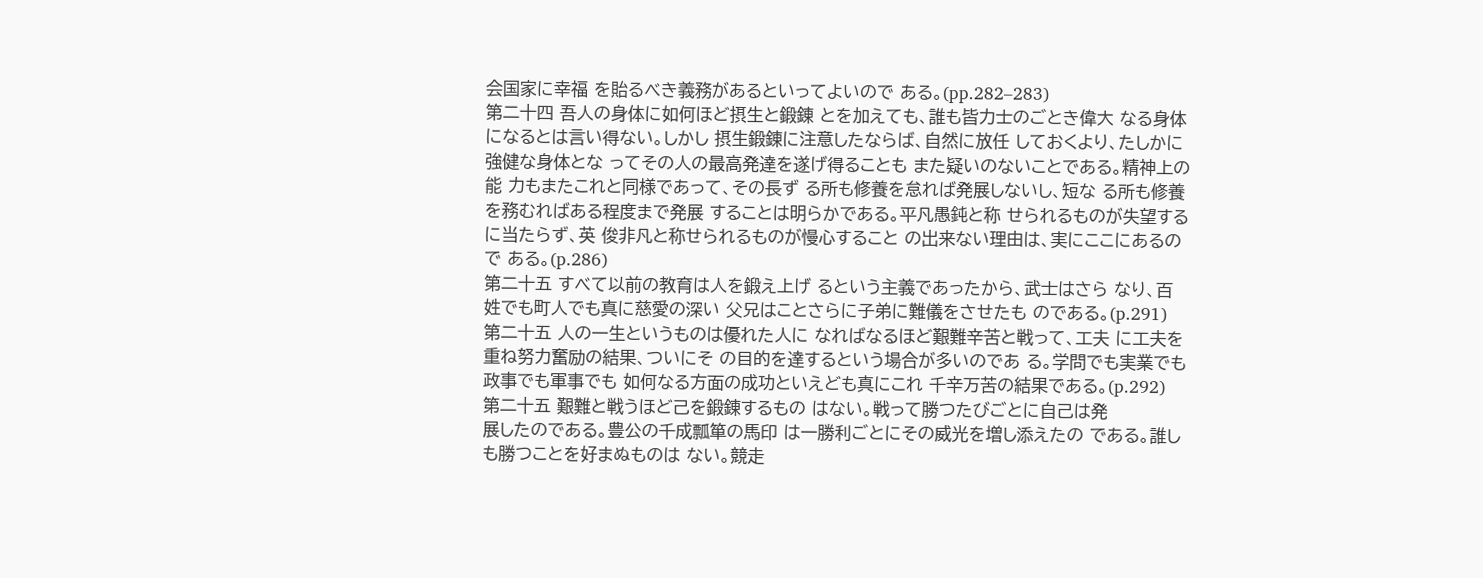会国家に幸福 を貽るべき義務があるといってよいので ある。(pp.282–283)
第二十四 吾人の身体に如何ほど摂生と鍛錬 とを加えても、誰も皆力士のごとき偉大 なる身体になるとは言い得ない。しかし 摂生鍛錬に注意したならば、自然に放任 しておくより、たしかに強健な身体とな ってその人の最高発達を遂げ得ることも また疑いのないことである。精神上の能 力もまたこれと同様であって、その長ず る所も修養を怠れば発展しないし、短な る所も修養を務むればある程度まで発展 することは明らかである。平凡愚鈍と称 せられるものが失望するに当たらず、英 俊非凡と称せられるものが慢心すること の出来ない理由は、実にここにあるので ある。(p.286)
第二十五 すべて以前の教育は人を鍛え上げ るという主義であったから、武士はさら なり、百姓でも町人でも真に慈愛の深い 父兄はことさらに子弟に難儀をさせたも のである。(p.291)
第二十五 人の一生というものは優れた人に なればなるほど艱難辛苦と戦って、工夫 に工夫を重ね努力奮励の結果、ついにそ の目的を達するという場合が多いのであ る。学問でも実業でも政事でも軍事でも 如何なる方面の成功といえども真にこれ 千辛万苦の結果である。(p.292)
第二十五 艱難と戦うほど己を鍛錬するもの はない。戦って勝つたびごとに自己は発
展したのである。豊公の千成瓢箪の馬印 は一勝利ごとにその威光を増し添えたの である。誰しも勝つことを好まぬものは ない。競走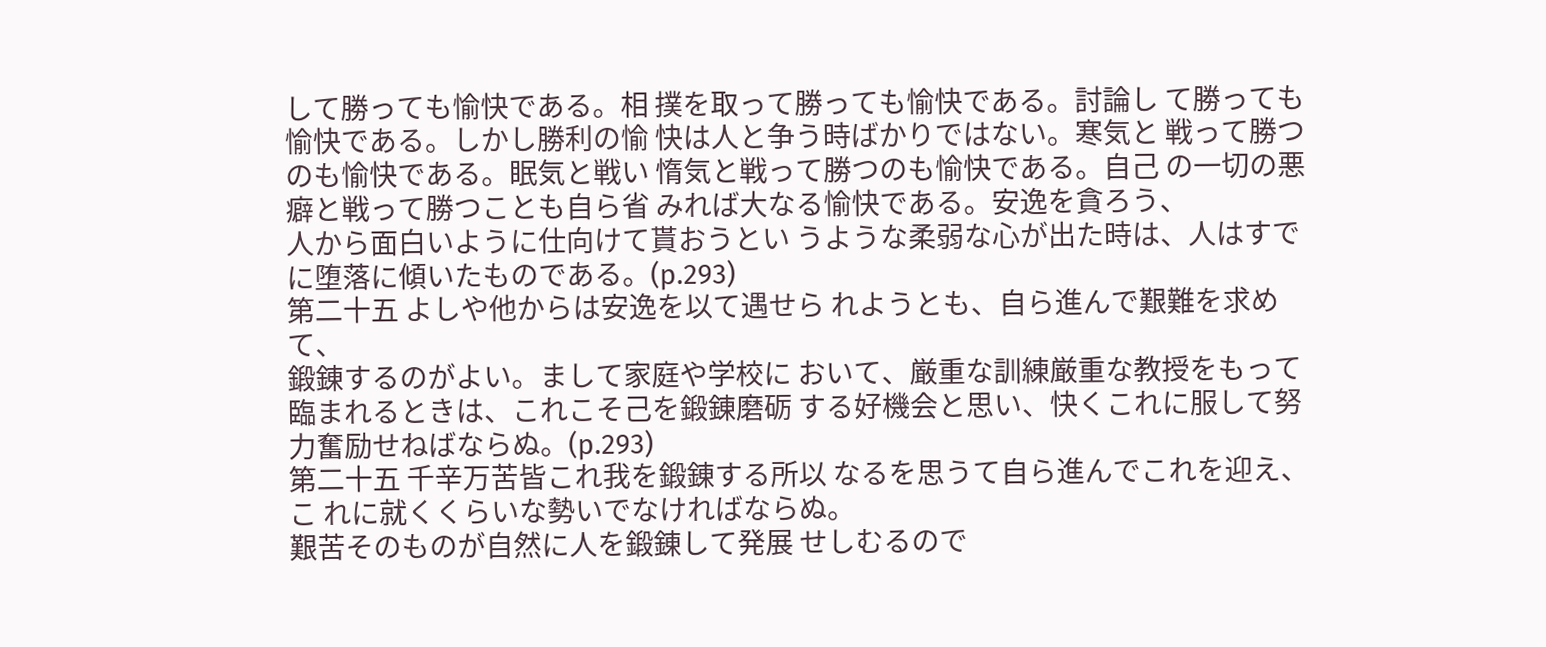して勝っても愉快である。相 撲を取って勝っても愉快である。討論し て勝っても愉快である。しかし勝利の愉 快は人と争う時ばかりではない。寒気と 戦って勝つのも愉快である。眠気と戦い 惰気と戦って勝つのも愉快である。自己 の一切の悪癖と戦って勝つことも自ら省 みれば大なる愉快である。安逸を貪ろう、
人から面白いように仕向けて貰おうとい うような柔弱な心が出た時は、人はすで に堕落に傾いたものである。(p.293)
第二十五 よしや他からは安逸を以て遇せら れようとも、自ら進んで艱難を求めて、
鍛錬するのがよい。まして家庭や学校に おいて、厳重な訓練厳重な教授をもって 臨まれるときは、これこそ己を鍛錬磨砺 する好機会と思い、快くこれに服して努 力奮励せねばならぬ。(p.293)
第二十五 千辛万苦皆これ我を鍛錬する所以 なるを思うて自ら進んでこれを迎え、こ れに就くくらいな勢いでなければならぬ。
艱苦そのものが自然に人を鍛錬して発展 せしむるので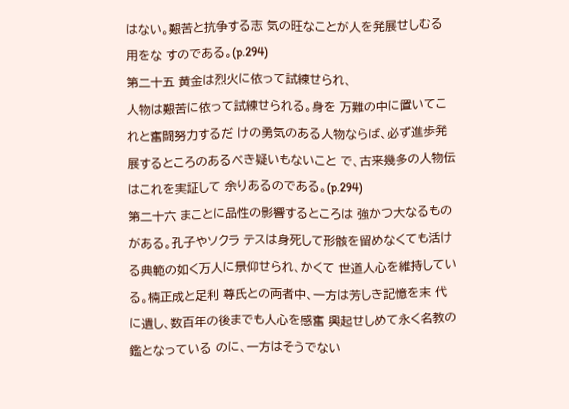はない。艱苦と抗争する志 気の旺なことが人を発展せしむる用をな すのである。(p.294)
第二十五 黄金は烈火に依って試練せられ、
人物は艱苦に依って試練せられる。身を 万難の中に置いてこれと奮闘努力するだ けの勇気のある人物ならば、必ず進歩発 展するところのあるべき疑いもないこと で、古来幾多の人物伝はこれを実証して 余りあるのである。(p.294)
第二十六 まことに品性の影響するところは 強かつ大なるものがある。孔子やソクラ テスは身死して形骸を留めなくても活け
る典範の如く万人に景仰せられ、かくて 世道人心を維持している。楠正成と足利 尊氏との両者中、一方は芳しき記憶を末 代に遺し、数百年の後までも人心を感奮 興起せしめて永く名教の鑑となっている のに、一方はそうでない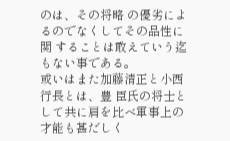のは、その将略 の優劣によるのでなくしてその品性に関 することは敢えていう迄もない事である。
或いはまた加藤清正と小西行長とは、豊 臣氏の将士として共に肩を比べ軍事上の 才能も甚だしく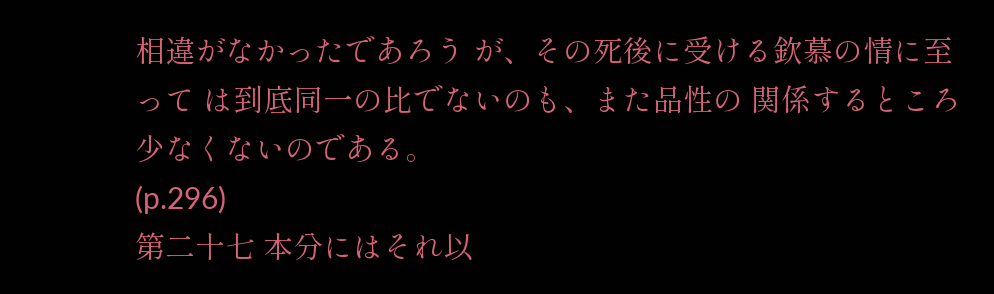相違がなかったであろう が、その死後に受ける欽慕の情に至って は到底同一の比でないのも、また品性の 関係するところ少なくないのである。
(p.296)
第二十七 本分にはそれ以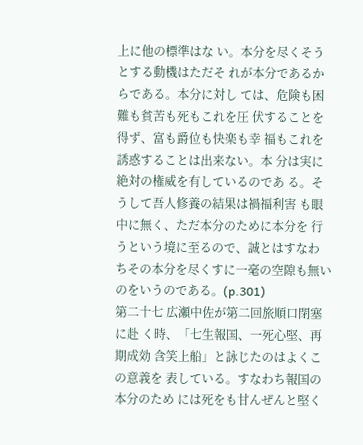上に他の標準はな い。本分を尽くそうとする動機はただそ れが本分であるからである。本分に対し ては、危険も困難も貧苦も死もこれを圧 伏することを得ず、富も爵位も快楽も幸 福もこれを誘惑することは出来ない。本 分は実に絶対の権威を有しているのであ る。そうして吾人修養の結果は禍福利害 も眼中に無く、ただ本分のために本分を 行うという境に至るので、誠とはすなわ ちその本分を尽くすに一毫の空隙も無い のをいうのである。(p.301)
第二十七 広瀬中佐が第二回旅順口閉塞に赴 く時、「七生報国、一死心堅、再期成効 含笑上船」と詠じたのはよくこの意義を 表している。すなわち報国の本分のため には死をも甘んぜんと堅く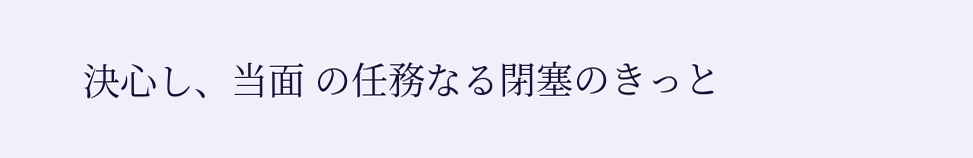決心し、当面 の任務なる閉塞のきっと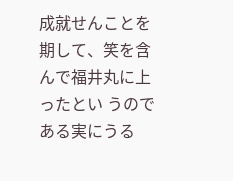成就せんことを 期して、笑を含んで福井丸に上ったとい うのである実にうる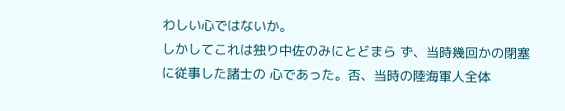わしい心ではないか。
しかしてこれは独り中佐のみにとどまら ず、当時幾回かの閉塞に従事した諸士の 心であった。否、当時の陸海軍人全体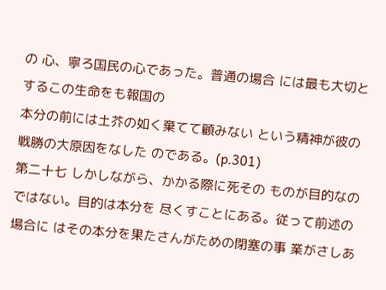の 心、寧ろ国民の心であった。普通の場合 には最も大切とするこの生命をも報国の
本分の前には土芥の如く棄てて顧みない という精神が彼の戦勝の大原因をなした のである。(p.301)
第二十七 しかしながら、かかる際に死その ものが目的なのではない。目的は本分を 尽くすことにある。従って前述の場合に はその本分を果たさんがための閉塞の事 業がさしあ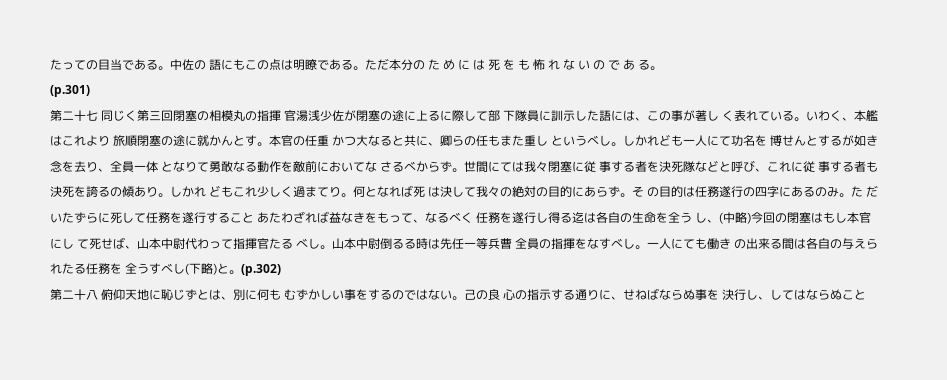たっての目当である。中佐の 語にもこの点は明瞭である。ただ本分の た め に は 死 を も 怖 れ な い の で あ る。
(p.301)
第二十七 同じく第三回閉塞の相模丸の指揮 官湯浅少佐が閉塞の途に上るに際して部 下隊員に訓示した語には、この事が著し く表れている。いわく、本艦はこれより 旅順閉塞の途に就かんとす。本官の任重 かつ大なると共に、卿らの任もまた重し というべし。しかれども一人にて功名を 博せんとするが如き念を去り、全員一体 となりて勇敢なる動作を敵前においてな さるべからず。世間にては我々閉塞に従 事する者を決死隊などと呼び、これに従 事する者も決死を誇るの傾あり。しかれ どもこれ少しく過まてり。何となれば死 は決して我々の絶対の目的にあらず。そ の目的は任務遂行の四字にあるのみ。た だいたずらに死して任務を遂行すること あたわざれば益なきをもって、なるべく 任務を遂行し得る迄は各自の生命を全う し、(中略)今回の閉塞はもし本官にし て死せば、山本中尉代わって指揮官たる べし。山本中尉倒るる時は先任一等兵曹 全員の指揮をなすべし。一人にても働き の出来る間は各自の与えられたる任務を 全うすべし(下略)と。(p.302)
第二十八 俯仰天地に恥じずとは、別に何も むずかしい事をするのではない。己の良 心の指示する通りに、せねばならぬ事を 決行し、してはならぬこと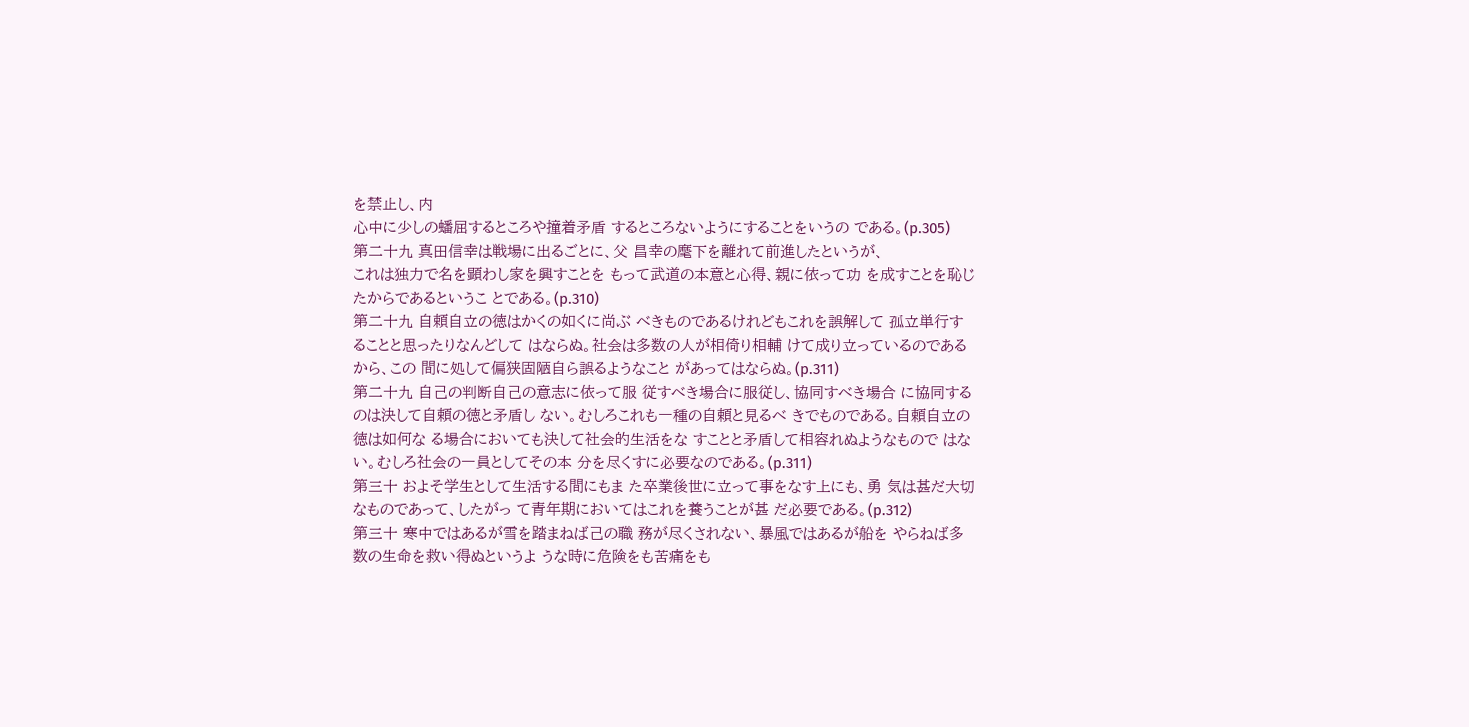を禁止し、内
心中に少しの蟠屈するところや撞着矛盾 するところないようにすることをいうの である。(p.305)
第二十九 真田信幸は戦場に出るごとに、父 昌幸の麾下を離れて前進したというが、
これは独力で名を顕わし家を興すことを もって武道の本意と心得、親に依って功 を成すことを恥じたからであるというこ とである。(p.310)
第二十九 自頼自立の徳はかくの如くに尚ぶ べきものであるけれどもこれを誤解して 孤立単行することと思ったりなんどして はならぬ。社会は多数の人が相倚り相輔 けて成り立っているのであるから、この 間に処して偏狭固陋自ら誤るようなこと があってはならぬ。(p.311)
第二十九 自己の判断自己の意志に依って服 従すべき場合に服従し、協同すべき場合 に協同するのは決して自頼の徳と矛盾し ない。むしろこれも一種の自頼と見るべ きでものである。自頼自立の徳は如何な る場合においても決して社会的生活をな すことと矛盾して相容れぬようなもので はない。むしろ社会の一員としてその本 分を尽くすに必要なのである。(p.311)
第三十 およそ学生として生活する間にもま た卒業後世に立って事をなす上にも、勇 気は甚だ大切なものであって、したがっ て青年期においてはこれを養うことが甚 だ必要である。(p.312)
第三十 寒中ではあるが雪を踏まねば己の職 務が尽くされない、暴風ではあるが船を やらねば多数の生命を救い得ぬというよ うな時に危険をも苦痛をも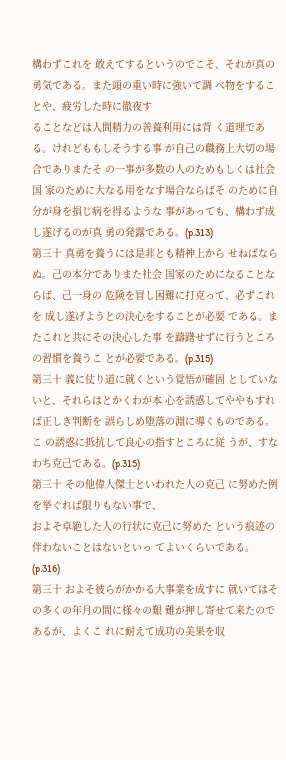構わずこれを 敢えてするというのでこそ、それが真の 勇気である。また頭の重い時に強いて調 べ物をすることや、疲労した時に徹夜す
ることなどは人間精力の善養利用には背 く道理である。けれどももしそうする事 が自己の職務上大切の場合でありまたそ の一事が多数の人のためもしくは社会国 家のために大なる用をなす場合ならばそ のために自分が身を損じ病を得るような 事があっても、構わず成し遂げるのが真 勇の発露である。(p.313)
第三十 真勇を養うには是非とも精神上から せねばならぬ。己の本分でありまた社会 国家のためになることならば、己一身の 危険を冒し困難に打克って、必ずこれを 成し遂げようとの決心をすることが必要 である。またこれと共にその決心した事 を躊躇せずに行うところの習慣を養うこ とが必要である。(p.315)
第三十 義に仗り道に就くという覚悟が確固 としていないと、それらはとかくわが本 心を誘惑してややもすれば正しき判断を 誤らしめ堕落の淵に導くものである。こ の誘惑に抵抗して良心の指すところに従 うが、すなわち克己である。(p.315)
第三十 その他偉人傑士といわれた人の克己 に努めた例を挙ぐれば限りもない事で、
およそ卓絶した人の行状に克己に努めた という痕迹の伴わないことはないといっ てよいくらいである。(p.316)
第三十 およそ彼らがかかる大事業を成すに 就いてはその多くの年月の間に様々の艱 難が押し寄せて来たのであるが、よくこ れに耐えて成功の美果を収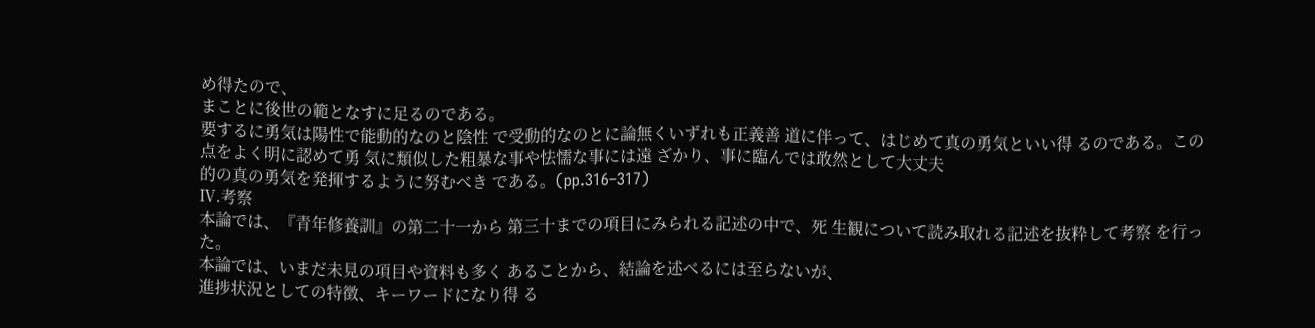め得たので、
まことに後世の範となすに足るのである。
要するに勇気は陽性で能動的なのと陰性 で受動的なのとに論無くいずれも正義善 道に伴って、はじめて真の勇気といい得 るのである。この点をよく明に認めて勇 気に類似した粗暴な事や怯懦な事には遠 ざかり、事に臨んでは敢然として大丈夫
的の真の勇気を発揮するように努むべき である。(pp.316–317)
Ⅳ.考察
本論では、『青年修養訓』の第二十一から 第三十までの項目にみられる記述の中で、死 生観について読み取れる記述を抜粋して考察 を行った。
本論では、いまだ未見の項目や資料も多く あることから、結論を述べるには至らないが、
進捗状況としての特徴、キーワードになり得 る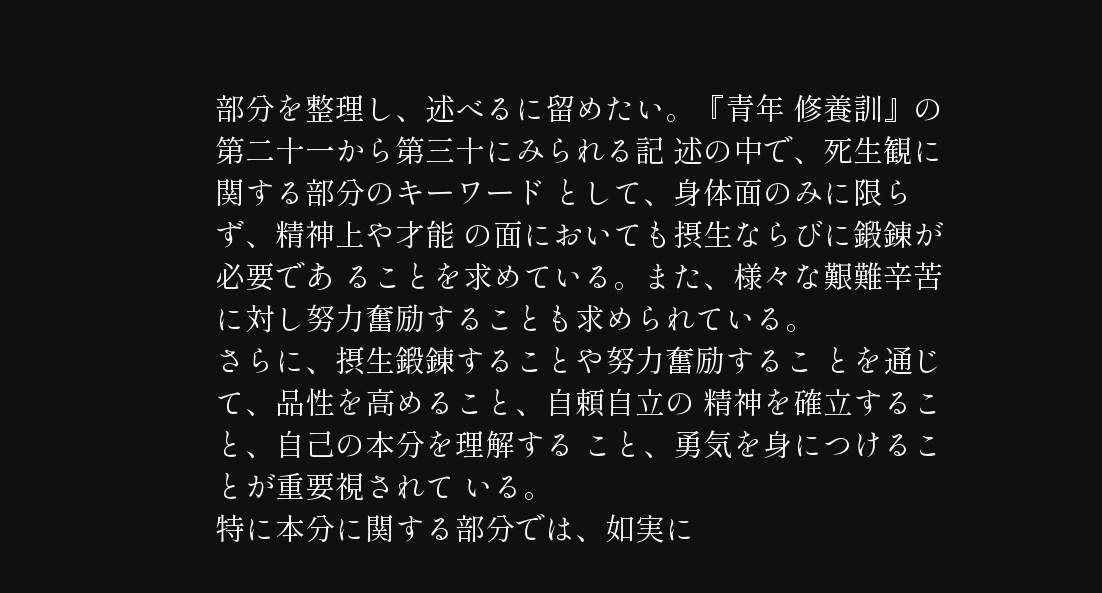部分を整理し、述べるに留めたい。『青年 修養訓』の第二十一から第三十にみられる記 述の中で、死生観に関する部分のキーワード として、身体面のみに限らず、精神上や才能 の面においても摂生ならびに鍛錬が必要であ ることを求めている。また、様々な艱難辛苦 に対し努力奮励することも求められている。
さらに、摂生鍛錬することや努力奮励するこ とを通じて、品性を高めること、自頼自立の 精神を確立すること、自己の本分を理解する こと、勇気を身につけることが重要視されて いる。
特に本分に関する部分では、如実に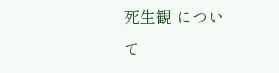死生観 について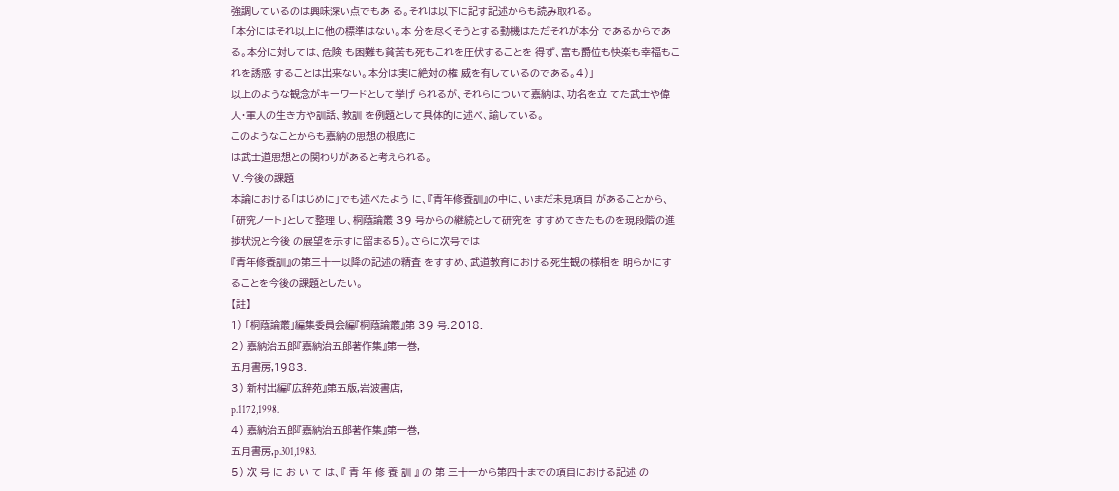強調しているのは興味深い点でもあ る。それは以下に記す記述からも読み取れる。
「本分にはそれ以上に他の標準はない。本 分を尽くそうとする動機はただそれが本分 であるからである。本分に対しては、危険 も困難も貧苦も死もこれを圧伏することを 得ず、富も爵位も快楽も幸福もこれを誘惑 することは出来ない。本分は実に絶対の権 威を有しているのである。4)」
以上のような観念がキーワードとして挙げ られるが、それらについて嘉納は、功名を立 てた武士や偉人・軍人の生き方や訓話、教訓 を例題として具体的に述べ、諭している。
このようなことからも嘉納の思想の根底に
は武士道思想との関わりがあると考えられる。
Ⅴ.今後の課題
本論における「はじめに」でも述べたよう に、『青年修養訓』の中に、いまだ未見項目 があることから、「研究ノート」として整理 し、桐蔭論叢 39 号からの継続として研究を すすめてきたものを現段階の進捗状況と今後 の展望を示すに留まる5)。さらに次号では
『青年修養訓』の第三十一以降の記述の精査 をすすめ、武道教育における死生観の様相を 明らかにすることを今後の課題としたい。
【註】
1) 「桐蔭論叢」編集委員会編『桐蔭論叢』第 39 号.2018.
2) 嘉納治五郎『嘉納治五郎著作集』第一巻,
五月書房,1983.
3) 新村出編『広辞苑』第五版,岩波書店,
p.1172,1998.
4) 嘉納治五郎『嘉納治五郎著作集』第一巻,
五月書房,p.301,1983.
5) 次 号 に お い て は、『 青 年 修 養 訓 』 の 第 三十一から第四十までの項目における記述 の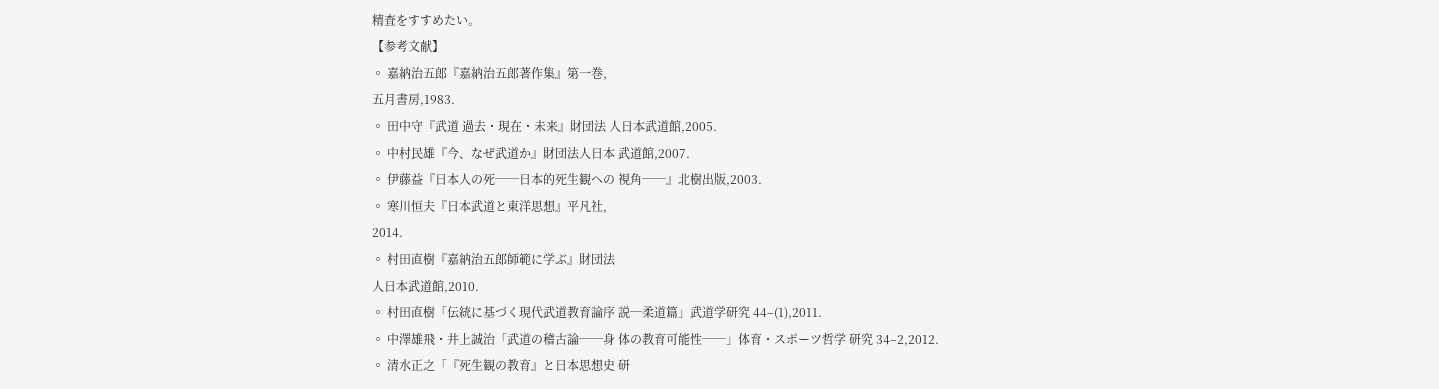精査をすすめたい。
【参考文献】
◦ 嘉納治五郎『嘉納治五郎著作集』第一巻,
五月書房,1983.
◦ 田中守『武道 過去・現在・未来』財団法 人日本武道館,2005.
◦ 中村民雄『今、なぜ武道か』財団法人日本 武道館,2007.
◦ 伊藤益『日本人の死──日本的死生観への 視角──』北樹出版,2003.
◦ 寒川恒夫『日本武道と東洋思想』平凡社,
2014.
◦ 村田直樹『嘉納治五郎師範に学ぶ』財団法
人日本武道館,2010.
◦ 村田直樹「伝統に基づく現代武道教育論序 説─柔道篇」武道学研究 44–(1),2011.
◦ 中澤雄飛・井上誠治「武道の稽古論──身 体の教育可能性──」体育・スポーツ哲学 研究 34–2,2012.
◦ 清水正之「『死生観の教育』と日本思想史 研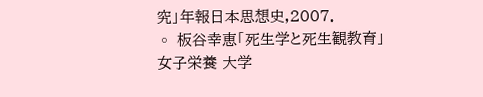究」年報日本思想史,2007.
◦ 板谷幸恵「死生学と死生観教育」女子栄養 大学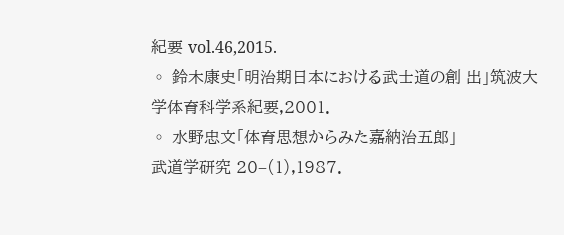紀要 vol.46,2015.
◦ 鈴木康史「明治期日本における武士道の創 出」筑波大学体育科学系紀要,2001.
◦ 水野忠文「体育思想からみた嘉納治五郎」
武道学研究 20–(1),1987.